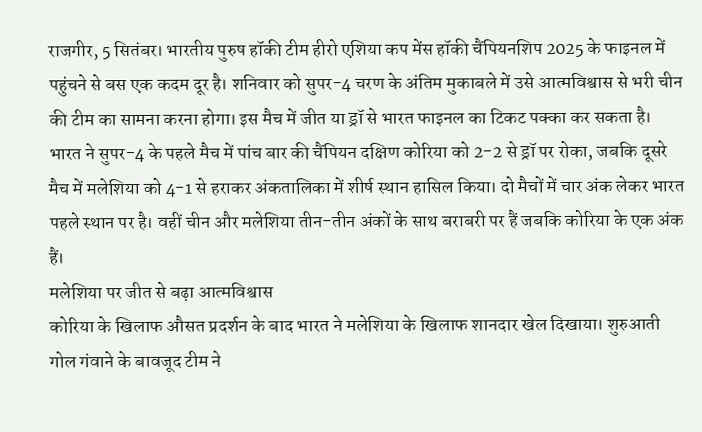राजगीर, 5 सितंबर। भारतीय पुरुष हॉकी टीम हीरो एशिया कप मेंस हॉकी चैंपियनशिप 2025 के फाइनल में पहुंचने से बस एक कदम दूर है। शनिवार को सुपर-4 चरण के अंतिम मुकाबले में उसे आत्मविश्वास से भरी चीन की टीम का सामना करना होगा। इस मैच में जीत या ड्रॉ से भारत फाइनल का टिकट पक्का कर सकता है।
भारत ने सुपर-4 के पहले मैच में पांच बार की चैंपियन दक्षिण कोरिया को 2-2 से ड्रॉ पर रोका, जबकि दूसरे मैच में मलेशिया को 4-1 से हराकर अंकतालिका में शीर्ष स्थान हासिल किया। दो मैचों में चार अंक लेकर भारत पहले स्थान पर है। वहीं चीन और मलेशिया तीन-तीन अंकों के साथ बराबरी पर हैं जबकि कोरिया के एक अंक हैं।
मलेशिया पर जीत से बढ़ा आत्मविश्वास
कोरिया के खिलाफ औसत प्रदर्शन के बाद भारत ने मलेशिया के खिलाफ शानदार खेल दिखाया। शुरुआती गोल गंवाने के बावजूद टीम ने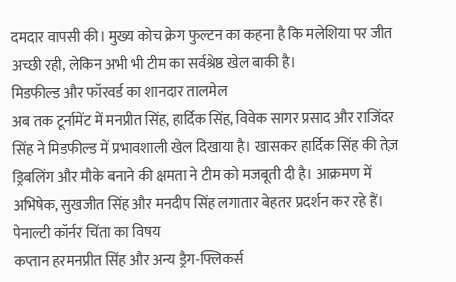दमदार वापसी की। मुख्य कोच क्रेग फुल्टन का कहना है कि मलेशिया पर जीत अच्छी रही, लेकिन अभी भी टीम का सर्वश्रेष्ठ खेल बाकी है।
मिडफील्ड और फॉरवर्ड का शानदार तालमेल
अब तक टूर्नामेंट में मनप्रीत सिंह, हार्दिक सिंह, विवेक सागर प्रसाद और राजिंदर सिंह ने मिडफील्ड में प्रभावशाली खेल दिखाया है। खासकर हार्दिक सिंह की तेज़ ड्रिबलिंग और मौके बनाने की क्षमता ने टीम को मजबूती दी है। आक्रमण में अभिषेक, सुखजीत सिंह और मनदीप सिंह लगातार बेहतर प्रदर्शन कर रहे हैं।
पेनाल्टी कॉर्नर चिंता का विषय
कप्तान हरमनप्रीत सिंह और अन्य ड्रैग-फ्लिकर्स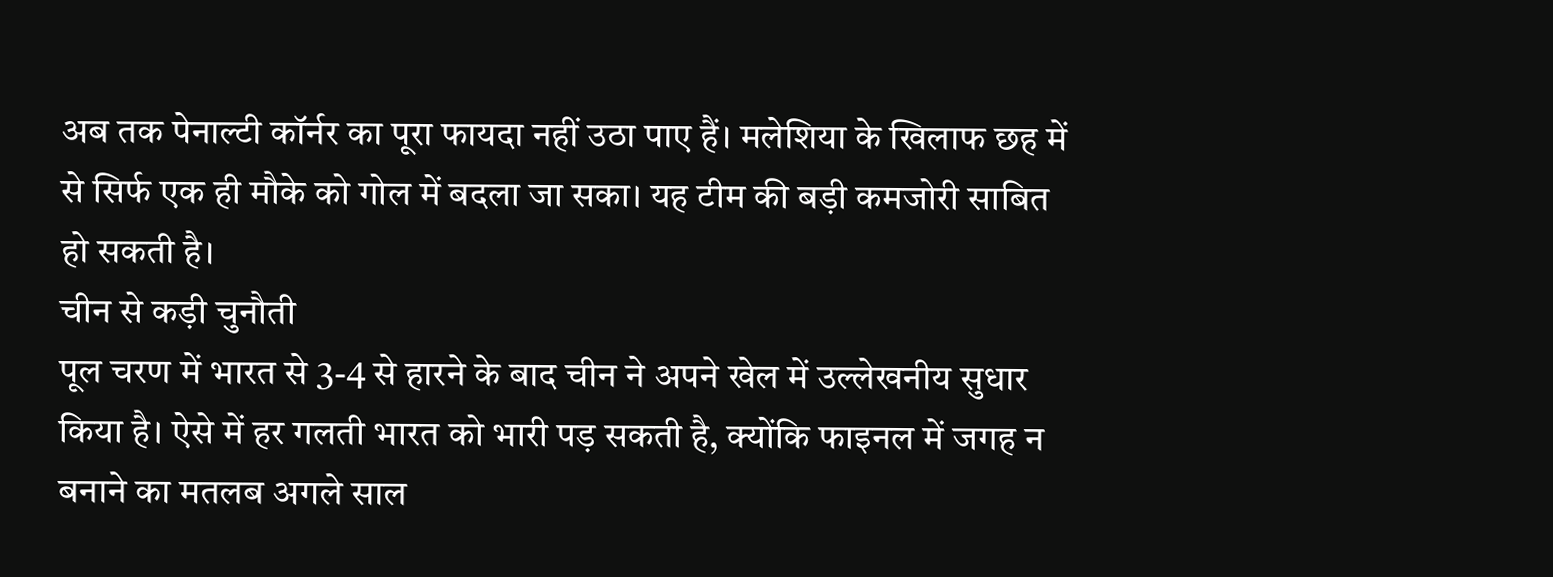अब तक पेनाल्टी कॉर्नर का पूरा फायदा नहीं उठा पाए हैं। मलेशिया के खिलाफ छह में से सिर्फ एक ही मौके को गोल में बदला जा सका। यह टीम की बड़ी कमजोरी साबित हो सकती है।
चीन से कड़ी चुनौती
पूल चरण में भारत से 3-4 से हारने के बाद चीन ने अपने खेल में उल्लेखनीय सुधार किया है। ऐसे में हर गलती भारत को भारी पड़ सकती है, क्योंकि फाइनल में जगह न बनाने का मतलब अगले साल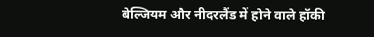बेल्जियम और नीदरलैंड में होने वाले हॉकी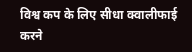विश्व कप के लिए सीधा क्वालीफाई करने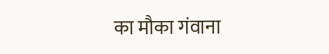का मौका गंवाना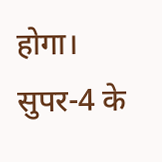होगा। सुपर-4 के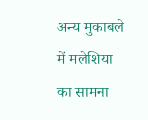अन्य मुकाबले में मलेशिया का सामना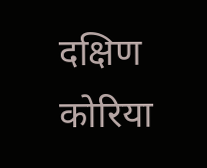दक्षिण कोरिया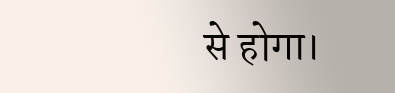से होगा।